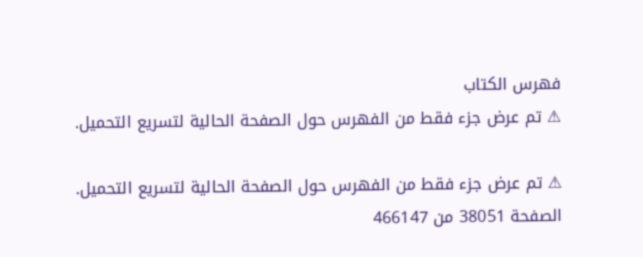فهرس الكتاب
⚠ تم عرض جزء فقط من الفهرس حول الصفحة الحالية لتسريع التحميل.

⚠ تم عرض جزء فقط من الفهرس حول الصفحة الحالية لتسريع التحميل.
الصفحة 38051 من 466147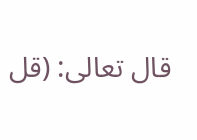قال تعالى: (قل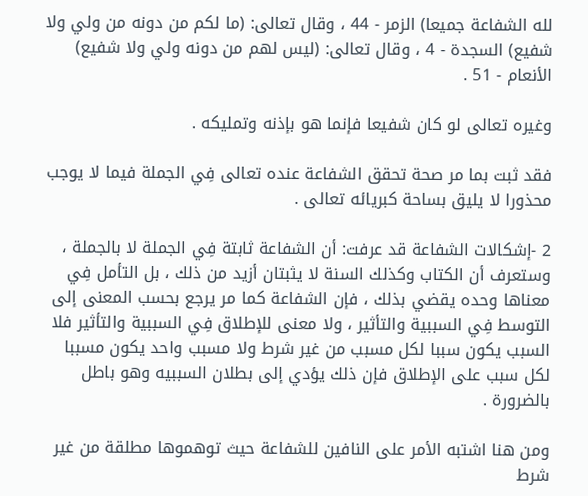لله الشفاعة جميعا) الزمر - 44 ، وقال تعالى: (ما لكم من دونه من ولي ولا شفيع) السجدة - 4 ، وقال تعالى: (ليس لهم من دونه ولي ولا شفيع) الأنعام - 51 .

وغيره تعالى لو كان شفيعا فإنما هو بإذنه وتمليكه .

فقد ثبت بما مر صحة تحقق الشفاعة عنده تعالى فِي الجملة فيما لا يوجب محذورا لا يليق بساحة كبريائه تعالى .

2 -إشكالات الشفاعة قد عرفت: أن الشفاعة ثابتة فِي الجملة لا بالجملة ، وستعرف أن الكتاب وكذلك السنة لا يثبتان أزيد من ذلك ، بل التأمل فِي معناها وحده يقضي بذلك ، فإن الشفاعة كما مر يرجع بحسب المعنى إلى التوسط فِي السببية والتأثير ، ولا معنى للإطلاق فِي السببية والتأثير فلا السبب يكون سببا لكل مسبب من غير شرط ولا مسبب واحد يكون مسببا لكل سبب على الإطلاق فإن ذلك يؤدي إلى بطلان السببيه وهو باطل بالضرورة .

ومن هنا اشتبه الأمر على النافين للشفاعة حيث توهموها مطلقة من غير شرط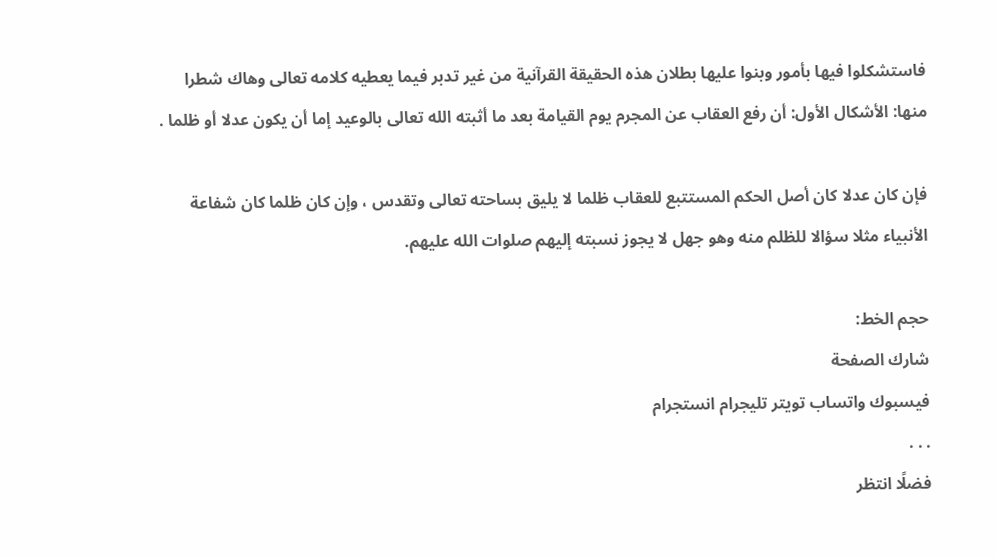فاستشكلوا فيها بأمور وبنوا عليها بطلان هذه الحقيقة القرآنية من غير تدبر فيما يعطيه كلامه تعالى وهاك شطرا منها: الأشكال الأول: أن رفع العقاب عن المجرم يوم القيامة بعد ما أثبته الله تعالى بالوعيد إما أن يكون عدلا أو ظلما .

فإن كان عدلا كان أصل الحكم المستتبع للعقاب ظلما لا يليق بساحته تعالى وتقدس ، وإن كان ظلما كان شفاعة الأنبياء مثلا سؤالا للظلم منه وهو جهل لا يجوز نسبته إليهم صلوات الله عليهم.

حجم الخط:
شارك الصفحة
فيسبوك واتساب تويتر تليجرام انستجرام
. . .
فضلًا انتظر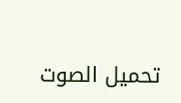تحميل الصوت